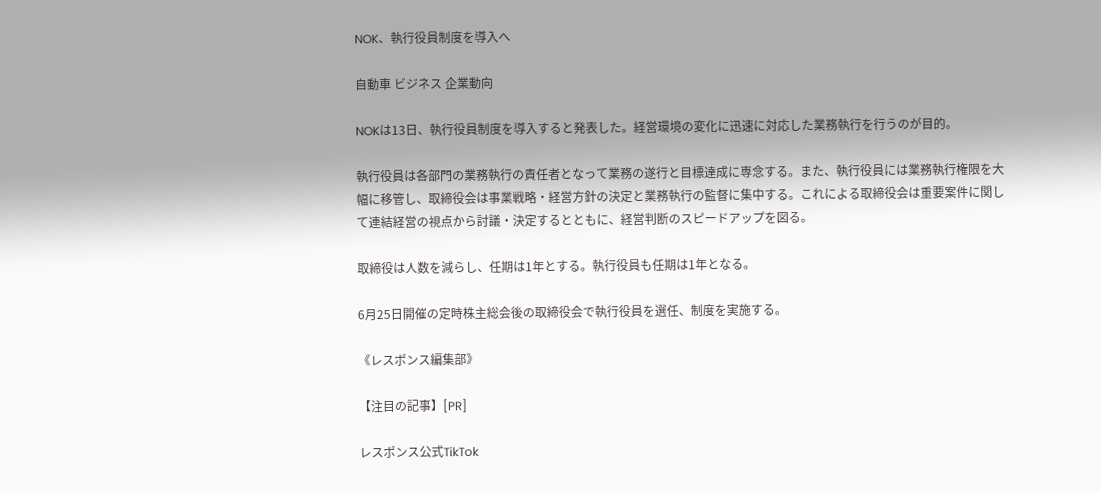NOK、執行役員制度を導入へ

自動車 ビジネス 企業動向

NOKは13日、執行役員制度を導入すると発表した。経営環境の変化に迅速に対応した業務執行を行うのが目的。

執行役員は各部門の業務執行の責任者となって業務の遂行と目標達成に専念する。また、執行役員には業務執行権限を大幅に移管し、取締役会は事業戦略・経営方針の決定と業務執行の監督に集中する。これによる取締役会は重要案件に関して連結経営の視点から討議・決定するとともに、経営判断のスピードアップを図る。

取締役は人数を減らし、任期は1年とする。執行役員も任期は1年となる。

6月25日開催の定時株主総会後の取締役会で執行役員を選任、制度を実施する。

《レスポンス編集部》

【注目の記事】[PR]

レスポンス公式TikTok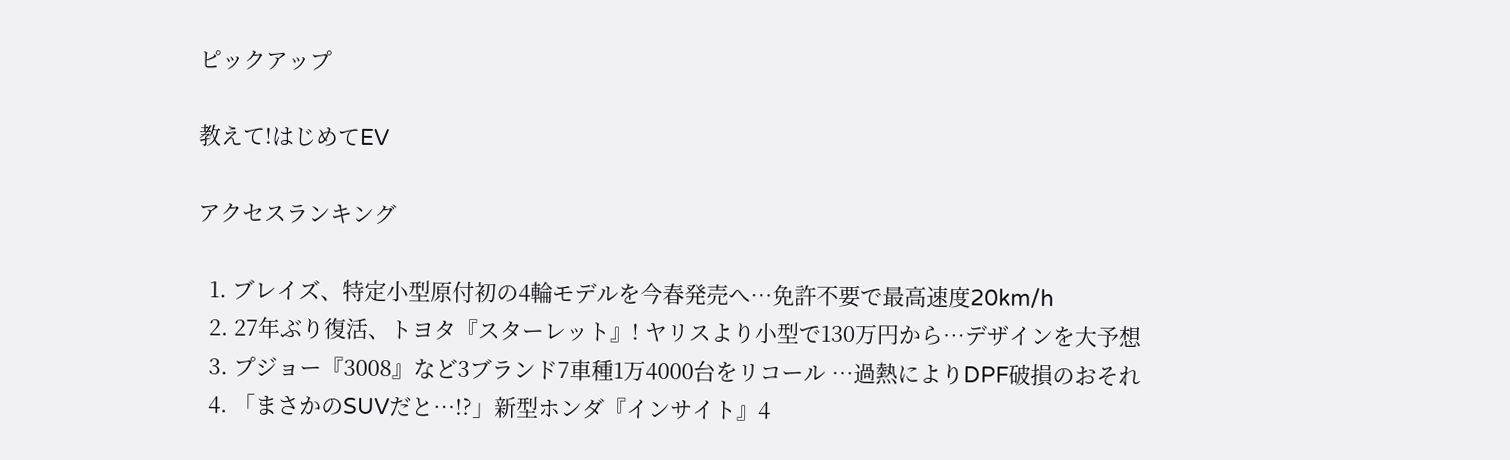ピックアップ

教えて!はじめてEV

アクセスランキング

  1. ブレイズ、特定小型原付初の4輪モデルを今春発売へ…免許不要で最高速度20km/h
  2. 27年ぶり復活、トヨタ『スターレット』! ヤリスより小型で130万円から…デザインを大予想
  3. プジョー『3008』など3ブランド7車種1万4000台をリコール …過熱によりDPF破損のおそれ
  4. 「まさかのSUVだと…!?」新型ホンダ『インサイト』4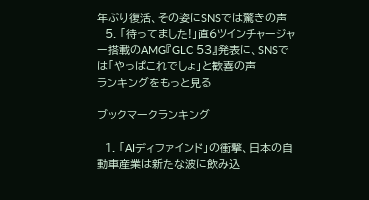年ぶり復活、その姿にSNSでは驚きの声
  5. 「待ってました!」直6ツインチャージャー搭載のAMG『GLC 53』発表に、SNSでは「やっぱこれでしょ」と歓喜の声
ランキングをもっと見る

ブックマークランキング

  1. 「AIディファインド」の衝撃、日本の自動車産業は新たな波に飲み込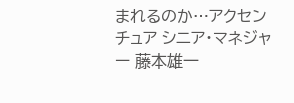まれるのか…アクセンチュア シニア・マネジャー 藤本雄一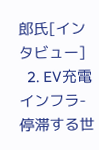郎氏[インタビュー]
  2. EV充電インフラ-停滞する世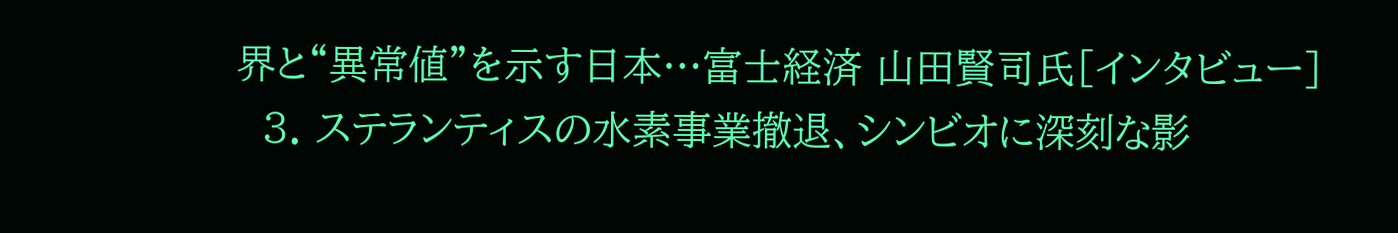界と“異常値”を示す日本…富士経済 山田賢司氏[インタビュー]
  3. ステランティスの水素事業撤退、シンビオに深刻な影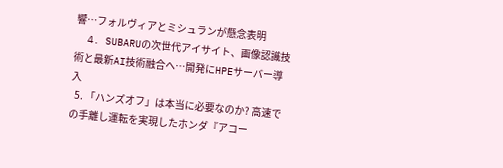響…フォルヴィアとミシュランが懸念表明
  4. SUBARUの次世代アイサイト、画像認識技術と最新AI技術融合へ…開発にHPEサーバー導入
  5. 「ハンズオフ」は本当に必要なのか? 高速での手離し運転を実現したホンダ『アコー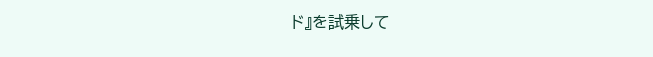ド』を試乗して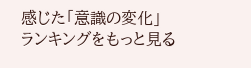感じた「意識の変化」
ランキングをもっと見る